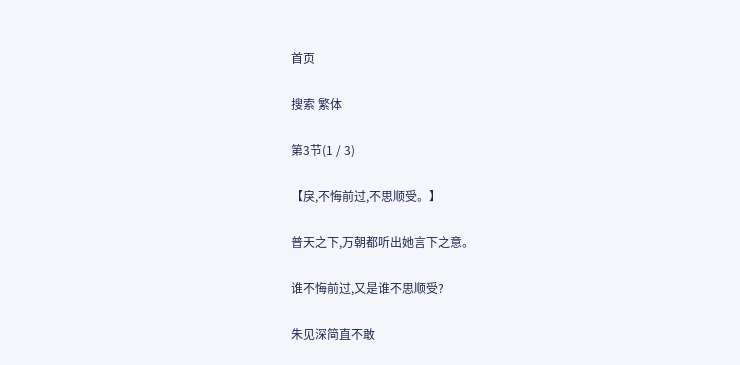首页

搜索 繁体

第3节(1 / 3)

【戾,不悔前过,不思顺受。】

普天之下,万朝都听出她言下之意。

谁不悔前过,又是谁不思顺受?

朱见深简直不敢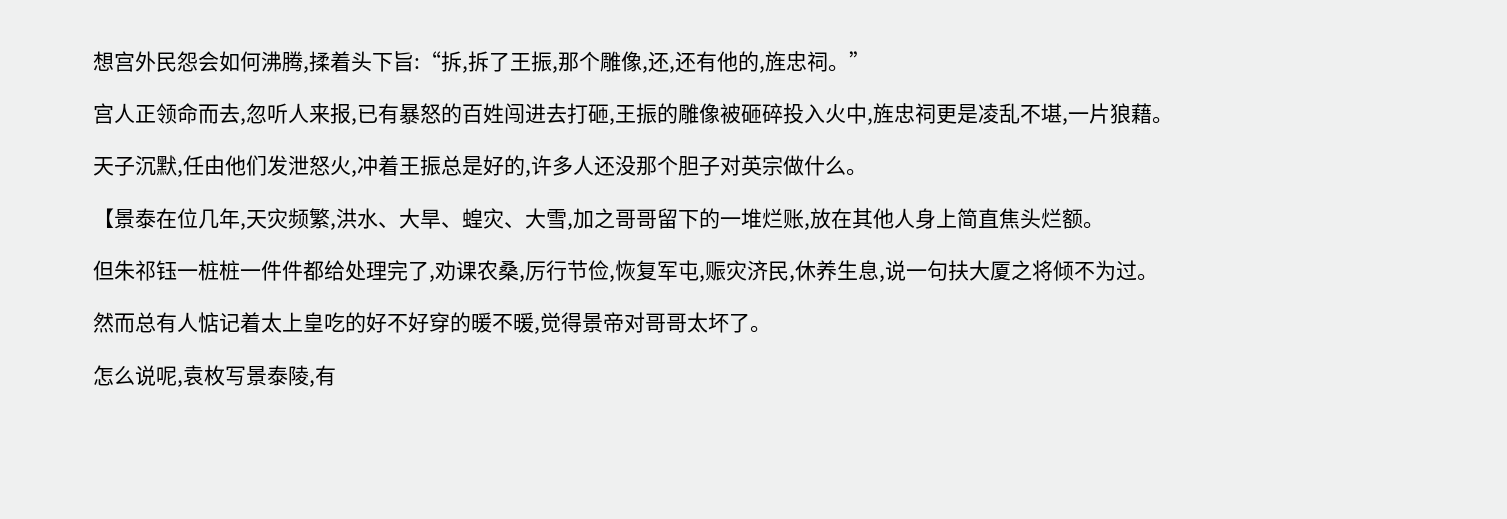想宫外民怨会如何沸腾,揉着头下旨:“拆,拆了王振,那个雕像,还,还有他的,旌忠祠。”

宫人正领命而去,忽听人来报,已有暴怒的百姓闯进去打砸,王振的雕像被砸碎投入火中,旌忠祠更是凌乱不堪,一片狼藉。

天子沉默,任由他们发泄怒火,冲着王振总是好的,许多人还没那个胆子对英宗做什么。

【景泰在位几年,天灾频繁,洪水、大旱、蝗灾、大雪,加之哥哥留下的一堆烂账,放在其他人身上简直焦头烂额。

但朱祁钰一桩桩一件件都给处理完了,劝课农桑,厉行节俭,恢复军屯,赈灾济民,休养生息,说一句扶大厦之将倾不为过。

然而总有人惦记着太上皇吃的好不好穿的暖不暖,觉得景帝对哥哥太坏了。

怎么说呢,袁枚写景泰陵,有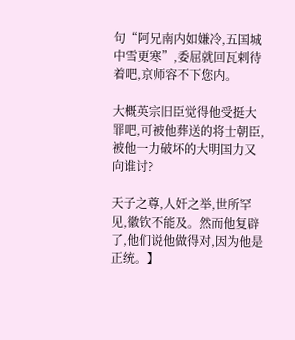句“阿兄南内如嫌冷,五国城中雪更寒”,委屈就回瓦剌待着吧,京师容不下您内。

大概英宗旧臣觉得他受挺大罪吧,可被他葬送的将士朝臣,被他一力破坏的大明国力又向谁讨?

天子之尊,人奸之举,世所罕见,徽钦不能及。然而他复辟了,他们说他做得对,因为他是正统。】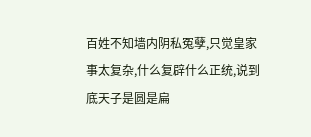百姓不知墙内阴私冤孽,只觉皇家事太复杂,什么复辟什么正统,说到底天子是圆是扁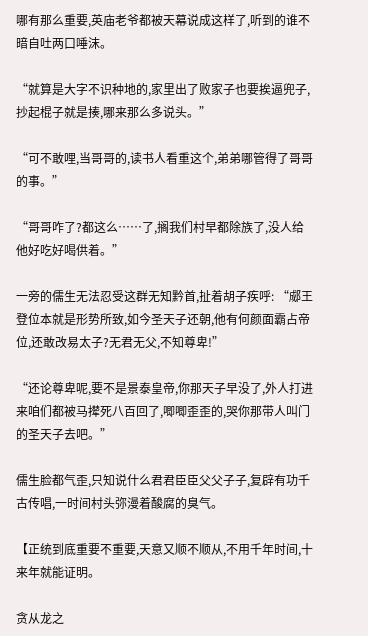哪有那么重要,英庙老爷都被天幕说成这样了,听到的谁不暗自吐两口唾沫。

“就算是大字不识种地的,家里出了败家子也要挨逼兜子,抄起棍子就是揍,哪来那么多说头。”

“可不敢哩,当哥哥的,读书人看重这个,弟弟哪管得了哥哥的事。”

“哥哥咋了?都这么……了,搁我们村早都除族了,没人给他好吃好喝供着。”

一旁的儒生无法忍受这群无知黔首,扯着胡子疾呼: “郕王登位本就是形势所致,如今圣天子还朝,他有何颜面霸占帝位,还敢改易太子?无君无父,不知尊卑!”

“还论尊卑呢,要不是景泰皇帝,你那天子早没了,外人打进来咱们都被马撵死八百回了,唧唧歪歪的,哭你那带人叫门的圣天子去吧。”

儒生脸都气歪,只知说什么君君臣臣父父子子,复辟有功千古传唱,一时间村头弥漫着酸腐的臭气。

【正统到底重要不重要,天意又顺不顺从,不用千年时间,十来年就能证明。

贪从龙之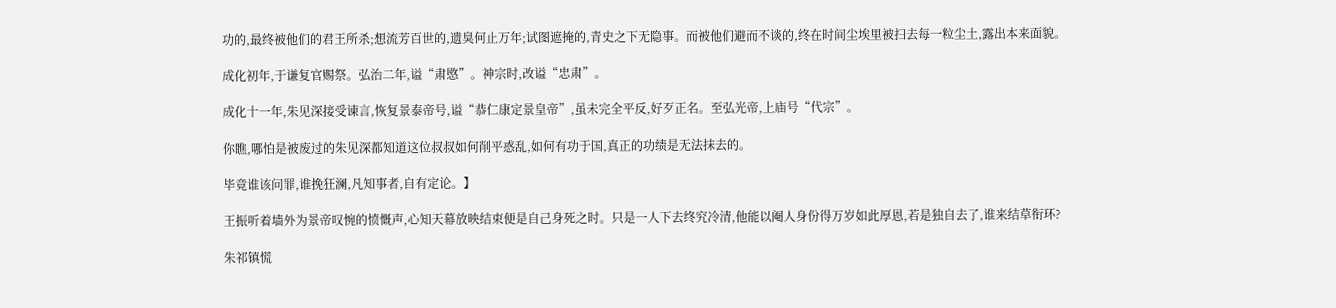功的,最终被他们的君王所杀;想流芳百世的,遗臭何止万年;试图遮掩的,青史之下无隐事。而被他们避而不谈的,终在时间尘埃里被扫去每一粒尘土,露出本来面貌。

成化初年,于谦复官赐祭。弘治二年,谥“肃愍”。神宗时,改谥“忠肃”。

成化十一年,朱见深接受谏言,恢复景泰帝号,谥“恭仁康定景皇帝”,虽未完全平反,好歹正名。至弘光帝,上庙号“代宗”。

你瞧,哪怕是被废过的朱见深都知道这位叔叔如何削平惑乱,如何有功于国,真正的功绩是无法抹去的。

毕竟谁该问罪,谁挽狂澜,凡知事者,自有定论。】

王振听着墙外为景帝叹惋的愤慨声,心知天幕放映结束便是自己身死之时。只是一人下去终究冷清,他能以阉人身份得万岁如此厚恩,若是独自去了,谁来结草衔环?

朱祁镇慌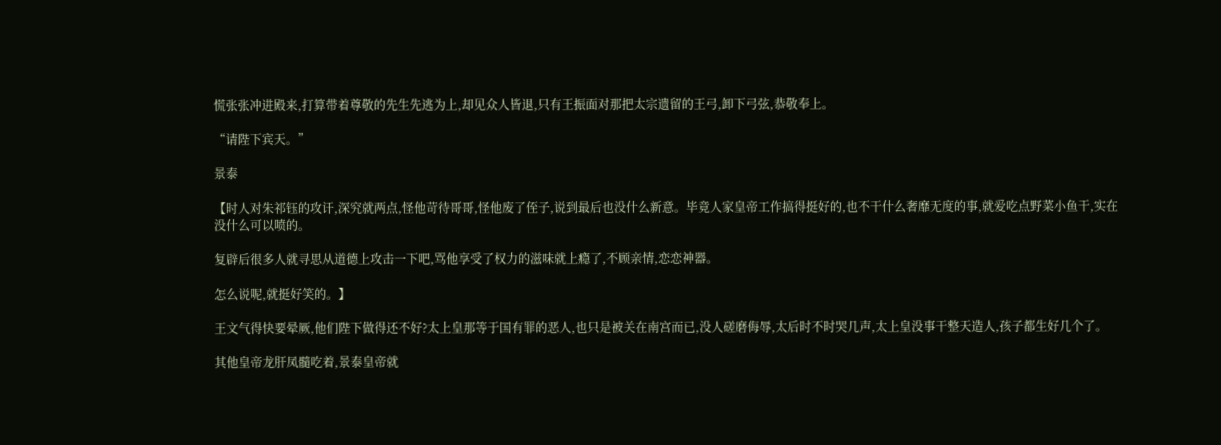慌张张冲进殿来,打算带着尊敬的先生先逃为上,却见众人皆退,只有王振面对那把太宗遗留的王弓,卸下弓弦,恭敬奉上。

“请陛下宾天。”

景泰

【时人对朱祁钰的攻讦,深究就两点,怪他苛待哥哥,怪他废了侄子,说到最后也没什么新意。毕竟人家皇帝工作搞得挺好的,也不干什么奢靡无度的事,就爱吃点野菜小鱼干,实在没什么可以喷的。

复辟后很多人就寻思从道德上攻击一下吧,骂他享受了权力的滋味就上瘾了,不顾亲情,恋恋神器。

怎么说呢,就挺好笑的。】

王文气得快要晕厥,他们陛下做得还不好?太上皇那等于国有罪的恶人,也只是被关在南宫而已,没人磋磨侮辱,太后时不时哭几声,太上皇没事干整天造人,孩子都生好几个了。

其他皇帝龙肝凤髓吃着,景泰皇帝就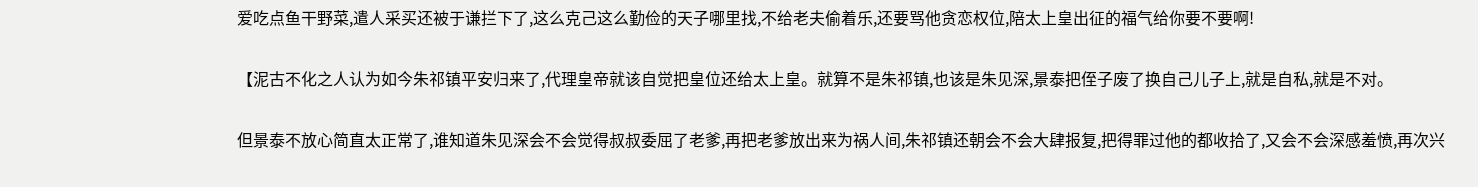爱吃点鱼干野菜,遣人采买还被于谦拦下了,这么克己这么勤俭的天子哪里找,不给老夫偷着乐,还要骂他贪恋权位,陪太上皇出征的福气给你要不要啊!

【泥古不化之人认为如今朱祁镇平安归来了,代理皇帝就该自觉把皇位还给太上皇。就算不是朱祁镇,也该是朱见深,景泰把侄子废了换自己儿子上,就是自私,就是不对。

但景泰不放心简直太正常了,谁知道朱见深会不会觉得叔叔委屈了老爹,再把老爹放出来为祸人间,朱祁镇还朝会不会大肆报复,把得罪过他的都收拾了,又会不会深感羞愤,再次兴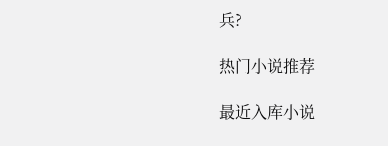兵?

热门小说推荐

最近入库小说